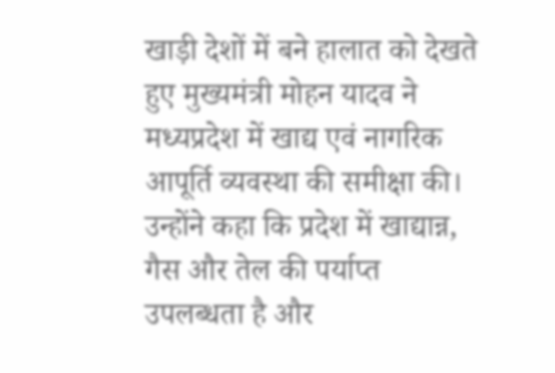खाड़ी देशों में बने हालात को देखते हुए मुख्यमंत्री मोहन यादव ने मध्यप्रदेश में खाद्य एवं नागरिक आपूर्ति व्यवस्था की समीक्षा की। उन्होंने कहा कि प्रदेश में खाद्यान्न, गैस और तेल की पर्याप्त उपलब्धता है और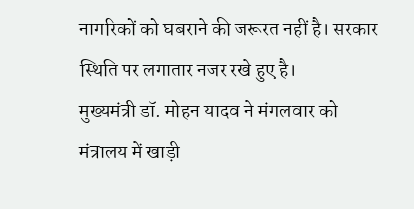नागरिकों को घबराने की जरूरत नहीं है। सरकार स्थिति पर लगातार नजर रखे हुए है।
मुख्यमंत्री डॉ. मोहन यादव ने मंगलवार को मंत्रालय में खाड़ी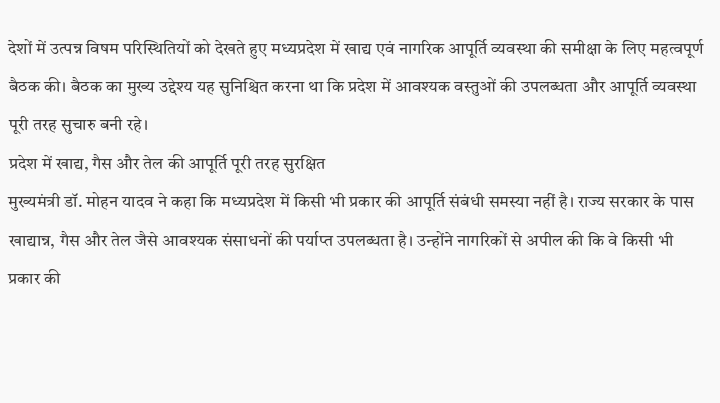देशों में उत्पन्न विषम परिस्थितियों को देखते हुए मध्यप्रदेश में खाद्य एवं नागरिक आपूर्ति व्यवस्था की समीक्षा के लिए महत्वपूर्ण बैठक की। बैठक का मुख्य उद्देश्य यह सुनिश्चित करना था कि प्रदेश में आवश्यक वस्तुओं की उपलब्धता और आपूर्ति व्यवस्था पूरी तरह सुचारु बनी रहे।
प्रदेश में खाद्य, गैस और तेल की आपूर्ति पूरी तरह सुरक्षित
मुख्यमंत्री डॉ. मोहन यादव ने कहा कि मध्यप्रदेश में किसी भी प्रकार की आपूर्ति संबंधी समस्या नहीं है। राज्य सरकार के पास खाद्यान्न, गैस और तेल जैसे आवश्यक संसाधनों की पर्याप्त उपलब्धता है। उन्होंने नागरिकों से अपील की कि वे किसी भी प्रकार की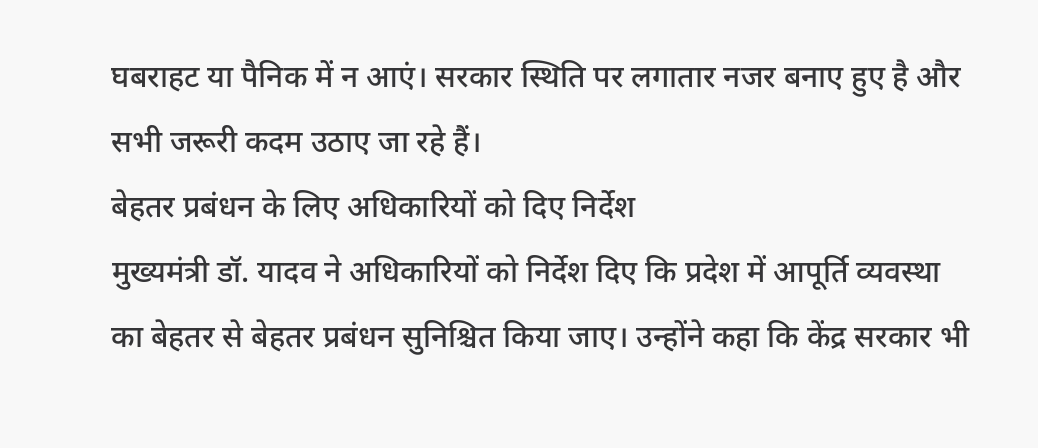घबराहट या पैनिक में न आएं। सरकार स्थिति पर लगातार नजर बनाए हुए है और सभी जरूरी कदम उठाए जा रहे हैं।
बेहतर प्रबंधन के लिए अधिकारियों को दिए निर्देश
मुख्यमंत्री डॉ. यादव ने अधिकारियों को निर्देश दिए कि प्रदेश में आपूर्ति व्यवस्था का बेहतर से बेहतर प्रबंधन सुनिश्चित किया जाए। उन्होंने कहा कि केंद्र सरकार भी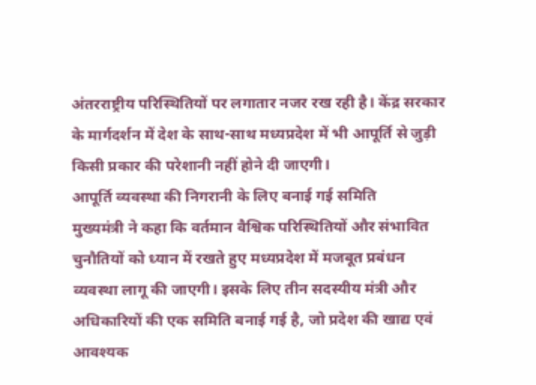अंतरराष्ट्रीय परिस्थितियों पर लगातार नजर रख रही है। केंद्र सरकार के मार्गदर्शन में देश के साथ-साथ मध्यप्रदेश में भी आपूर्ति से जुड़ी किसी प्रकार की परेशानी नहीं होने दी जाएगी।
आपूर्ति व्यवस्था की निगरानी के लिए बनाई गई समिति
मुख्यमंत्री ने कहा कि वर्तमान वैश्विक परिस्थितियों और संभावित चुनौतियों को ध्यान में रखते हुए मध्यप्रदेश में मजबूत प्रबंधन व्यवस्था लागू की जाएगी। इसके लिए तीन सदस्यीय मंत्री और अधिकारियों की एक समिति बनाई गई है, जो प्रदेश की खाद्य एवं आवश्यक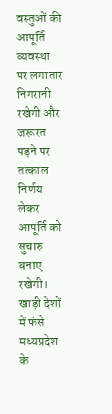वस्तुओं की आपूर्ति व्यवस्था पर लगातार निगरानी रखेगी और जरूरत पड़ने पर तत्काल निर्णय लेकर आपूर्ति को सुचारु बनाए रखेगी।
खाड़ी देशों में फंसे मध्यप्रदेश के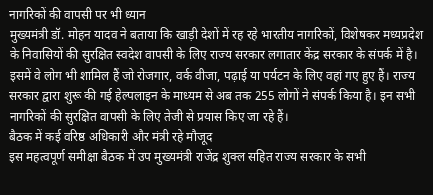नागरिकों की वापसी पर भी ध्यान
मुख्यमंत्री डॉ. मोहन यादव ने बताया कि खाड़ी देशों में रह रहे भारतीय नागरिकों, विशेषकर मध्यप्रदेश के निवासियों की सुरक्षित स्वदेश वापसी के लिए राज्य सरकार लगातार केंद्र सरकार के संपर्क में है। इसमें वे लोग भी शामिल हैं जो रोजगार, वर्क वीजा, पढ़ाई या पर्यटन के लिए वहां गए हुए हैं। राज्य सरकार द्वारा शुरू की गई हेल्पलाइन के माध्यम से अब तक 255 लोगों ने संपर्क किया है। इन सभी नागरिकों की सुरक्षित वापसी के लिए तेजी से प्रयास किए जा रहे हैं।
बैठक में कई वरिष्ठ अधिकारी और मंत्री रहे मौजूद
इस महत्वपूर्ण समीक्षा बैठक में उप मुख्यमंत्री राजेंद्र शुक्ल सहित राज्य सरकार के सभी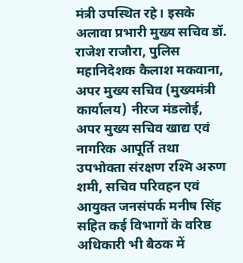मंत्री उपस्थित रहे। इसके अलावा प्रभारी मुख्य सचिव डॉ. राजेश राजौरा, पुलिस महानिदेशक कैलाश मकवाना, अपर मुख्य सचिव (मुख्यमंत्री कार्यालय) नीरज मंडलोई, अपर मुख्य सचिव खाद्य एवं नागरिक आपूर्ति तथा उपभोक्ता संरक्षण रश्मि अरुण शमी, सचिव परिवहन एवं आयुक्त जनसंपर्क मनीष सिंह सहित कई विभागों के वरिष्ठ अधिकारी भी बैठक में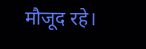मौजूद रहे।